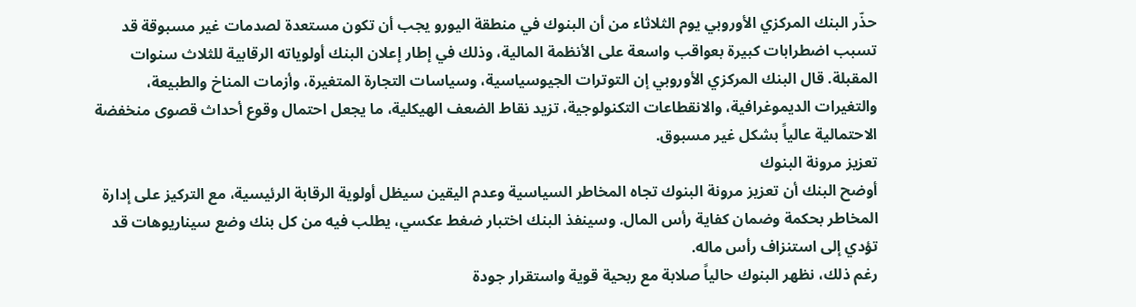حذّر البنك المركزي الأوروبي يوم الثلاثاء من أن البنوك في منطقة اليورو يجب أن تكون مستعدة لصدمات غير مسبوقة قد تسبب اضطرابات كبيرة بعواقب واسعة على الأنظمة المالية، وذلك في إطار إعلان البنك أولوياته الرقابية للثلاث سنوات المقبلة. قال البنك المركزي الأوروبي إن التوترات الجيوسياسية، وسياسات التجارة المتغيرة، وأزمات المناخ والطبيعة، والتغيرات الديموغرافية، والانقطاعات التكنولوجية، تزيد نقاط الضعف الهيكلية، ما يجعل احتمال وقوع أحداث قصوى منخفضة الاحتمالية عالياً بشكل غير مسبوق.
تعزيز مرونة البنوك
أوضح البنك أن تعزيز مرونة البنوك تجاه المخاطر السياسية وعدم اليقين سيظل أولوية الرقابة الرئيسية، مع التركيز على إدارة المخاطر بحكمة وضمان كفاية رأس المال. وسينفذ البنك اختبار ضغط عكسي، يطلب فيه من كل بنك وضع سيناريوهات قد تؤدي إلى استنزاف رأس ماله.
رغم ذلك، نظهر البنوك حالياً صلابة مع ربحية قوية واستقرار جودة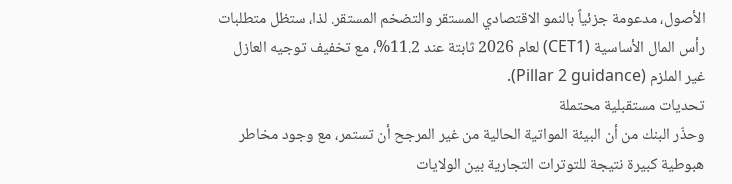الأصول، مدعومة جزئياً بالنمو الاقتصادي المستقر والتضخم المستقر. لذا، ستظل متطلبات رأس المال الأساسية (CET1) لعام 2026 ثابتة عند 11.2%، مع تخفيف توجيه العازل غير الملزم (Pillar 2 guidance).
تحديات مستقبلية محتملة
وحذّر البنك من أن البيئة المواتية الحالية من غير المرجح أن تستمر، مع وجود مخاطر هبوطية كبيرة نتيجة للتوترات التجارية بين الولايات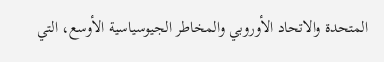المتحدة والاتحاد الأوروبي والمخاطر الجيوسياسية الأوسع، التي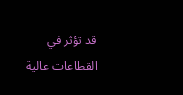قد تؤثر في القطاعات عالية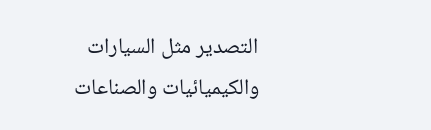التصدير مثل السيارات والكيميائيات والصناعات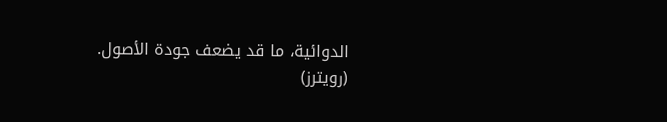الدوائية، ما قد يضعف جودة الأصول.
(رويترز)